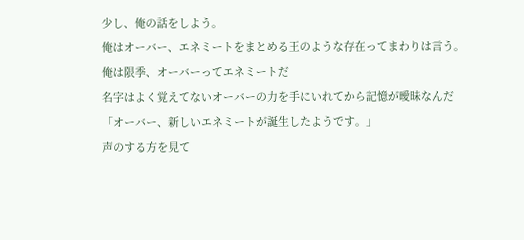少し、俺の話をしよう。
俺はオーバー、エネミートをまとめる王のような存在ってまわりは言う。
俺は限季、オーバーってエネミートだ
名字はよく覚えてないオーバーの力を手にいれてから記憶が曖昧なんだ
「オーバー、新しいエネミートが誕生したようです。」
声のする方を見て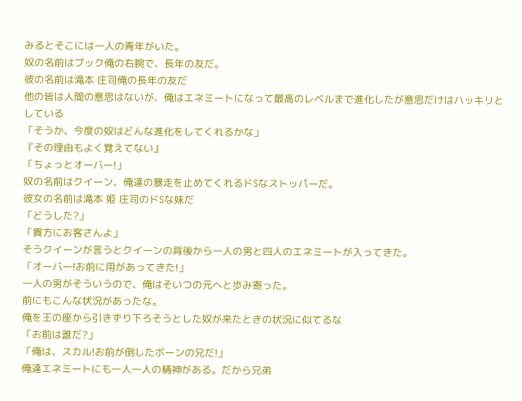みるとそこには一人の青年がいた。
奴の名前はブック俺の右腕で、長年の友だ。
彼の名前は滝本 庄司俺の長年の友だ
他の皆は人間の意思はないが、俺はエネミートになって最高のレベルまで進化したが意思だけはハッキリとしている
「そうか、今度の奴はどんな進化をしてくれるかな」
『その理由もよく覚えてない』
「ちょっとオーバー!」
奴の名前はクイーン、俺達の暴走を止めてくれるドSなストッパーだ。
彼女の名前は滝本 姫 庄司のドSな妹だ
「どうした?」
「貴方にお客さんよ」
そうクイーンが言うとクイーンの背後から一人の男と四人のエネミートが入ってきた。
「オーバー!お前に用があってきた!」
一人の男がそういうので、俺はそいつの元へと歩み寄った。
前にもこんな状況があったな。
俺を王の座から引きずり下ろそうとした奴が来たときの状況に似てるな
「お前は誰だ?」
「俺は、スカル!お前が倒したボーンの兄だ!」
俺達エネミートにも一人一人の精神がある。だから兄弟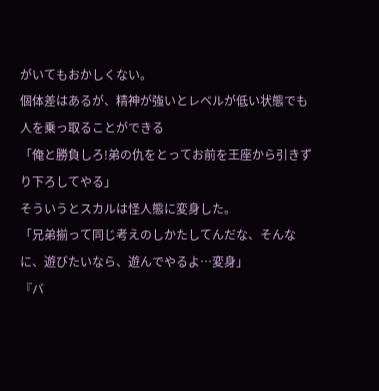がいてもおかしくない。
個体差はあるが、精神が強いとレベルが低い状態でも人を乗っ取ることができる
「俺と勝負しろ!弟の仇をとってお前を王座から引きずり下ろしてやる」
そういうとスカルは怪人態に変身した。
「兄弟揃って同じ考えのしかたしてんだな、そんなに、遊びたいなら、遊んでやるよ…変身」
『バ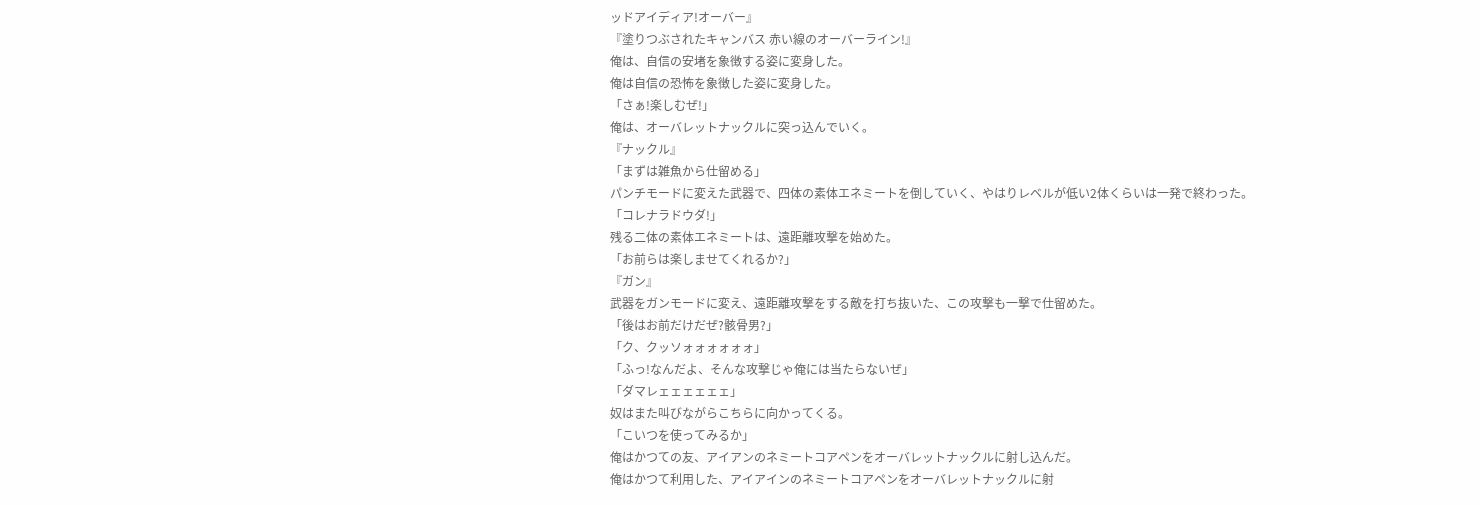ッドアイディア!オーバー』
『塗りつぶされたキャンバス 赤い線のオーバーライン!』
俺は、自信の安堵を象徴する姿に変身した。
俺は自信の恐怖を象徴した姿に変身した。
「さぁ!楽しむぜ!」
俺は、オーバレットナックルに突っ込んでいく。
『ナックル』
「まずは雑魚から仕留める」
パンチモードに変えた武器で、四体の素体エネミートを倒していく、やはりレベルが低い2体くらいは一発で終わった。
「コレナラドウダ!」
残る二体の素体エネミートは、遠距離攻撃を始めた。
「お前らは楽しませてくれるか?」
『ガン』
武器をガンモードに変え、遠距離攻撃をする敵を打ち抜いた、この攻撃も一撃で仕留めた。
「後はお前だけだぜ?骸骨男?」
「ク、クッソォォォォォォ」
「ふっ!なんだよ、そんな攻撃じゃ俺には当たらないぜ」
「ダマレェェェェェェ」
奴はまた叫びながらこちらに向かってくる。
「こいつを使ってみるか」
俺はかつての友、アイアンのネミートコアペンをオーバレットナックルに射し込んだ。
俺はかつて利用した、アイアインのネミートコアペンをオーバレットナックルに射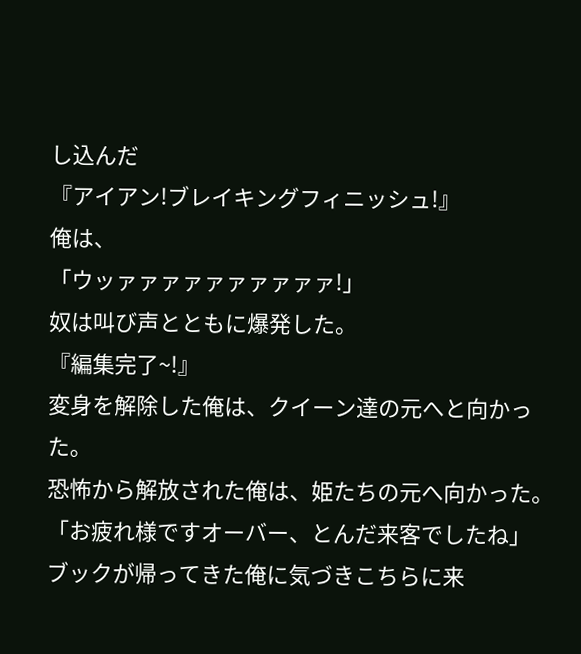し込んだ
『アイアン!ブレイキングフィニッシュ!』
俺は、
「ウッァァァァァァァァァァ!」
奴は叫び声とともに爆発した。
『編集完了~!』
変身を解除した俺は、クイーン達の元へと向かった。
恐怖から解放された俺は、姫たちの元へ向かった。
「お疲れ様ですオーバー、とんだ来客でしたね」
ブックが帰ってきた俺に気づきこちらに来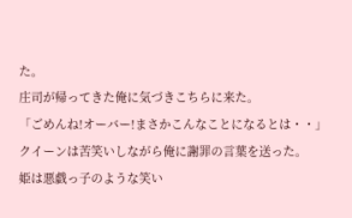た。
庄司が帰ってきた俺に気づきこちらに来た。
「ごめんね!オーバー!まさかこんなことになるとは・・」
クイーンは苦笑いしながら俺に謝罪の言葉を送った。
姫は悪戯っ子のような笑い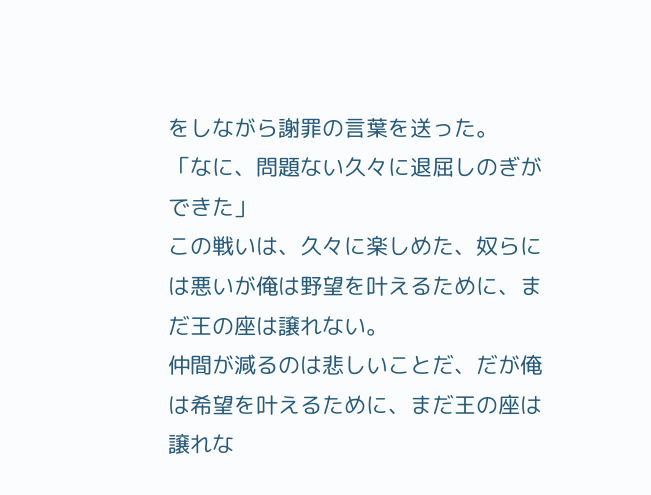をしながら謝罪の言葉を送った。
「なに、問題ない久々に退屈しのぎができた」
この戦いは、久々に楽しめた、奴らには悪いが俺は野望を叶えるために、まだ王の座は譲れない。
仲間が減るのは悲しいことだ、だが俺は希望を叶えるために、まだ王の座は譲れな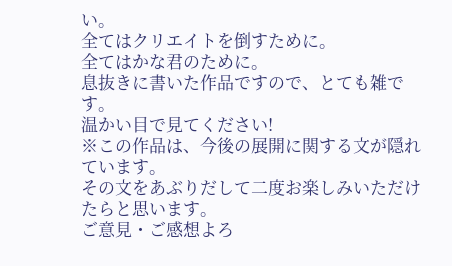い。
全てはクリエイトを倒すために。
全てはかな君のために。
息抜きに書いた作品ですので、とても雑です。
温かい目で見てください!
※この作品は、今後の展開に関する文が隠れています。
その文をあぶりだして二度お楽しみいただけたらと思います。
ご意見・ご感想よろ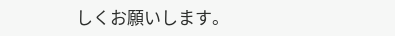しくお願いします。